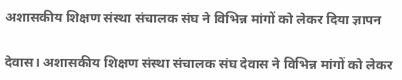अशासकीय शिक्षण संस्था संचालक संघ ने विभिन्न मांगों को लेकर दिया ज्ञापन

देवास। अशासकीय शिक्षण संस्था संचालक संघ देवास ने विभिन्न मांगों को लेकर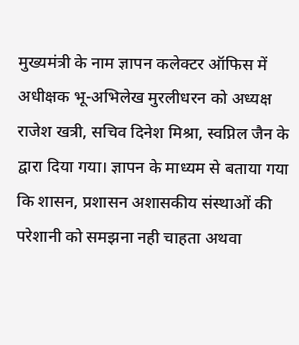मुख्यमंत्री के नाम ज्ञापन कलेक्टर ऑफिस में अधीक्षक भू-अभिलेख मुरलीधरन को अध्यक्ष राजेश खत्री, सचिव दिनेश मिश्रा, स्वप्निल जैन के द्वारा दिया गया। ज्ञापन के माध्यम से बताया गया कि शासन, प्रशासन अशासकीय संस्थाओं की परेशानी को समझना नही चाहता अथवा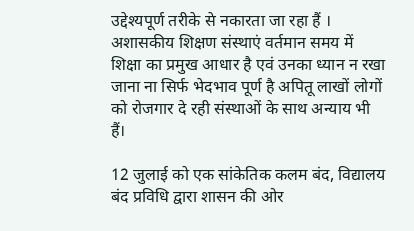उद्देश्यपूर्ण तरीके से नकारता जा रहा हैं । अशासकीय शिक्षण संस्थाएं वर्तमान समय में शिक्षा का प्रमुख आधार है एवं उनका ध्यान न रखा जाना ना सिर्फ भेदभाव पूर्ण है अपितू लाखों लोगों को रोजगार दे रही संस्थाओं के साथ अन्याय भी हैं।

12 जुलाई को एक सांकेतिक कलम बंद, विद्यालय बंद प्रविधि द्वारा शासन की ओर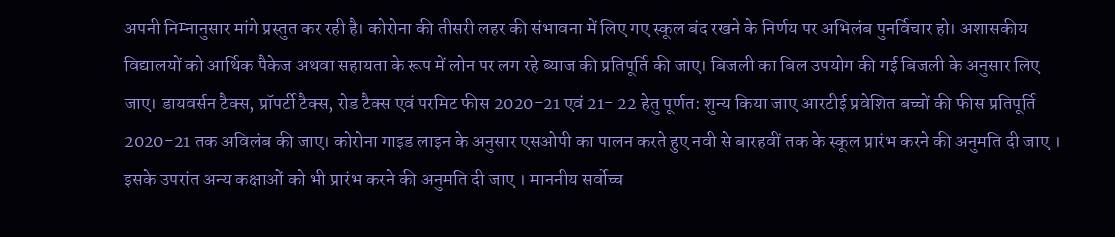अपनी निम्नानुसार मांगे प्रस्तुत कर रही है। कोरोना की तीसरी लहर की संभावना में लिए गए स्कूल बंद रखने के निर्णय पर अभिलंब पुनर्विचार हो। अशासकीय विद्यालयों को आर्थिक पैकेज अथवा सहायता के रूप में लोन पर लग रहे ब्याज की प्रतिपूर्ति की जाए। बिजली का बिल उपयोग की गई बिजली के अनुसार लिए जाए। डायवर्सन टैक्स, प्रॉपर्टी टैक्स, रोड टैक्स एवं परमिट फीस 2020-21 एवं 21- 22 हेतु पूर्णत: शुन्य किया जाए आरटीई प्रवेशित बच्चों की फीस प्रतिपूर्ति 2020-21 तक अविलंब की जाए। कोरोना गाइड लाइन के अनुसार एसओपी का पालन करते हुए नवी से बारहवीं तक के स्कूल प्रारंभ करने की अनुमति दी जाए । इसके उपरांत अन्य कक्षाओं को भी प्रारंभ करने की अनुमति दी जाए । माननीय सर्वोच्च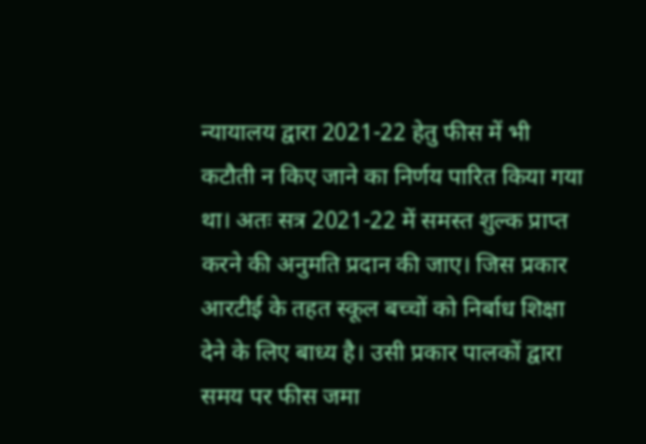न्यायालय द्वारा 2021-22 हेतु फीस में भी कटौती न किए जाने का निर्णय पारित किया गया था। अतः सत्र 2021-22 में समस्त शुल्क प्राप्त करने की अनुमति प्रदान की जाए। जिस प्रकार आरटीई के तहत स्कूल बच्चों को निर्बाध शिक्षा देने के लिए बाध्य है। उसी प्रकार पालकों द्वारा समय पर फीस जमा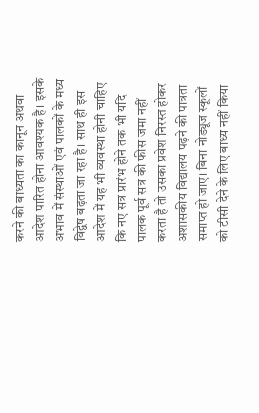करने की बाध्यता का कानून अथवा आदेश पारित होना आवश्यक है। इसके अभाव में संस्थाओं एवं पालकों के मध्य विद्वेष बढ़ता जा रहा है। साथ ही इस आदेश में यह भी व्यवस्था होनी चाहिए कि नए सत्र प्रारंभ होने तक भी यदि पालक पूर्व सत्र की फीस जमा नहीं करता है तो उसका प्रवेश निरस्त होकर अशासकीय विद्यालय पढ़ने की पात्रता समाप्त हो जाए। बिना नोड्यूज स्कूलों को टीसी देने के लिए बाध्य नहीं किया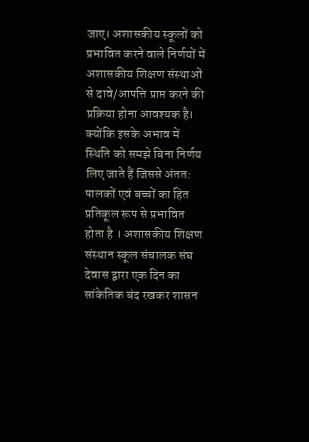जाए। अशासकीय स्कूलों को प्रभावित करने वाले निर्णयों में अशासकीय शिक्षण संस्थाओं से दावे/आपत्ति प्राप्त करने की प्रक्रिया होना आवश्यक है। क्योंकि इसके अभाव में स्थिति को समझे बिना निर्णय लिए जाते हैं जिससे अंतत: पालकों एवं बच्चों का हित प्रतिकूल रूप से प्रभावित होता है । अशासकीय शिक्षण संस्थान स्कूल संचालक संघ देवास द्वारा एक दिन का सांकेतिक बंद रखकर शासन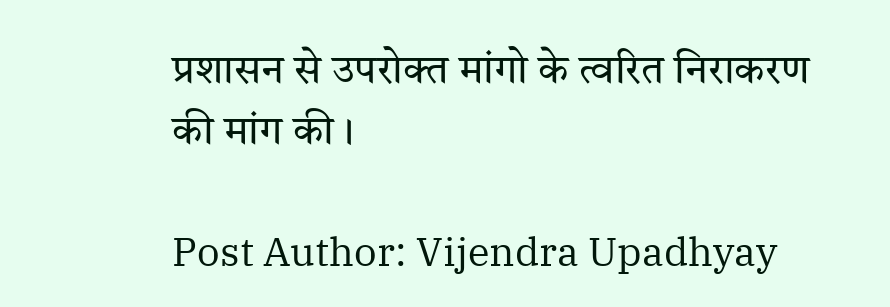प्रशासन से उपरोक्त मांगो के त्वरित निराकरण की मांग की ।

Post Author: Vijendra Upadhyay